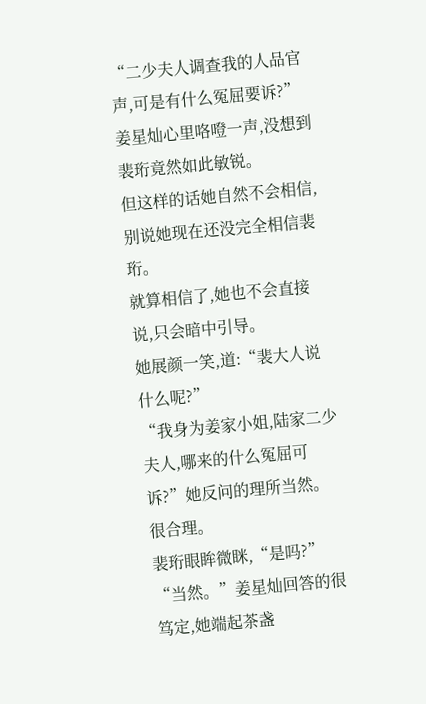“二少夫人调查我的人品官声,可是有什么冤屈要诉?”
姜星灿心里咯噔一声,没想到裴珩竟然如此敏锐。
但这样的话她自然不会相信,别说她现在还没完全相信裴珩。
就算相信了,她也不会直接说,只会暗中引导。
她展颜一笑,道:“裴大人说什么呢?”
“我身为姜家小姐,陆家二少夫人,哪来的什么冤屈可诉?”她反问的理所当然。
很合理。
裴珩眼眸微眯,“是吗?”
“当然。”姜星灿回答的很笃定,她端起茶盏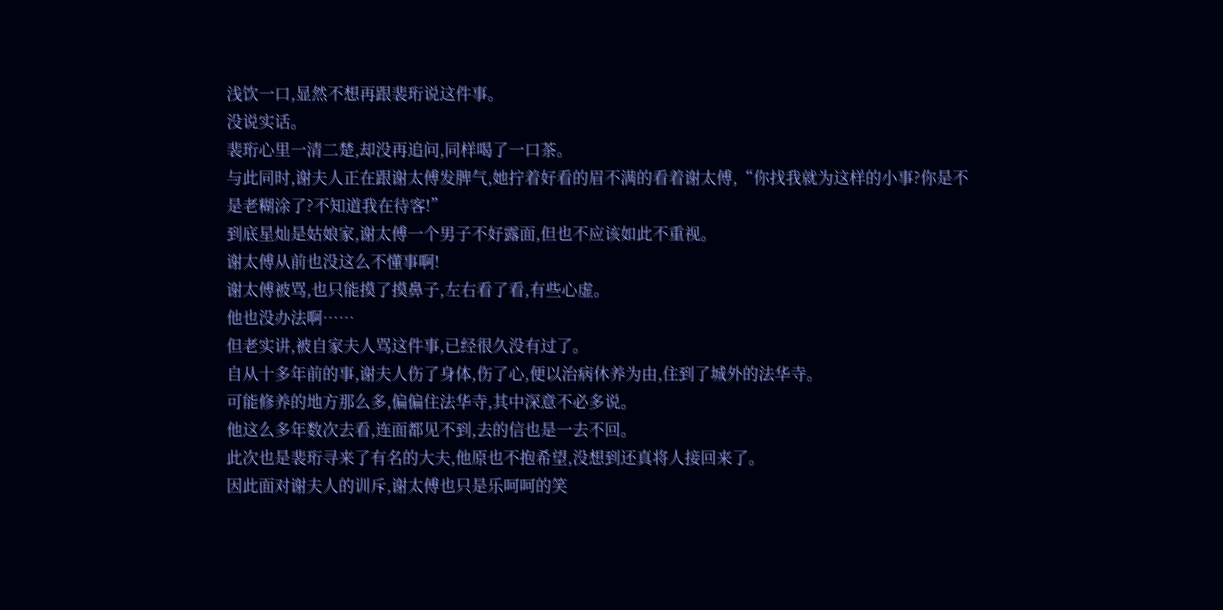浅饮一口,显然不想再跟裴珩说这件事。
没说实话。
裴珩心里一清二楚,却没再追问,同样喝了一口茶。
与此同时,谢夫人正在跟谢太傅发脾气,她拧着好看的眉不满的看着谢太傅,“你找我就为这样的小事?你是不是老糊涂了?不知道我在待客!”
到底星灿是姑娘家,谢太傅一个男子不好露面,但也不应该如此不重视。
谢太傅从前也没这么不懂事啊!
谢太傅被骂,也只能摸了摸鼻子,左右看了看,有些心虚。
他也没办法啊……
但老实讲,被自家夫人骂这件事,已经很久没有过了。
自从十多年前的事,谢夫人伤了身体,伤了心,便以治病休养为由,住到了城外的法华寺。
可能修养的地方那么多,偏偏住法华寺,其中深意不必多说。
他这么多年数次去看,连面都见不到,去的信也是一去不回。
此次也是裴珩寻来了有名的大夫,他原也不抱希望,没想到还真将人接回来了。
因此面对谢夫人的训斥,谢太傅也只是乐呵呵的笑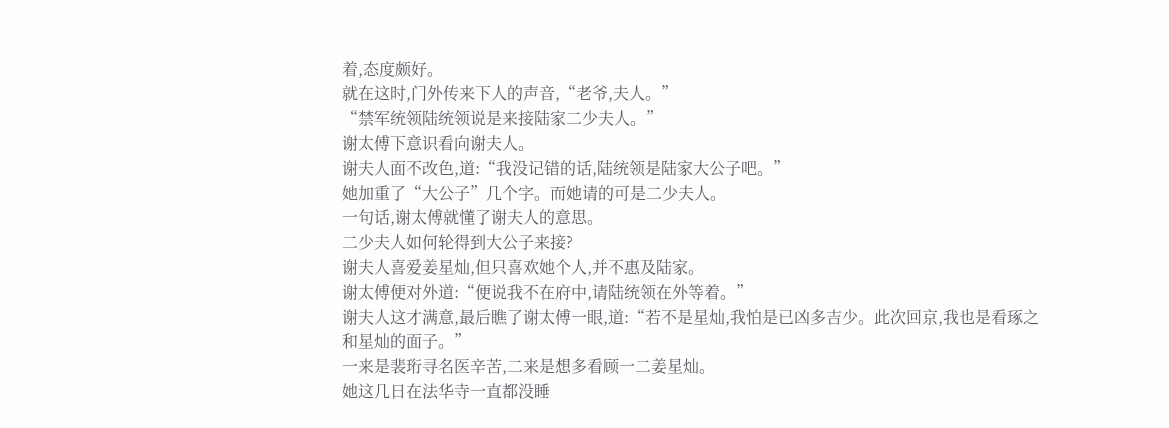着,态度颇好。
就在这时,门外传来下人的声音,“老爷,夫人。”
“禁军统领陆统领说是来接陆家二少夫人。”
谢太傅下意识看向谢夫人。
谢夫人面不改色,道:“我没记错的话,陆统领是陆家大公子吧。”
她加重了“大公子”几个字。而她请的可是二少夫人。
一句话,谢太傅就懂了谢夫人的意思。
二少夫人如何轮得到大公子来接?
谢夫人喜爱姜星灿,但只喜欢她个人,并不惠及陆家。
谢太傅便对外道:“便说我不在府中,请陆统领在外等着。”
谢夫人这才满意,最后瞧了谢太傅一眼,道:“若不是星灿,我怕是已凶多吉少。此次回京,我也是看琢之和星灿的面子。”
一来是裴珩寻名医辛苦,二来是想多看顾一二姜星灿。
她这几日在法华寺一直都没睡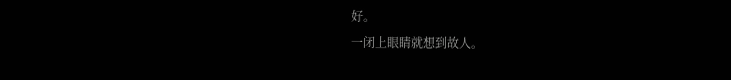好。
一闭上眼睛就想到故人。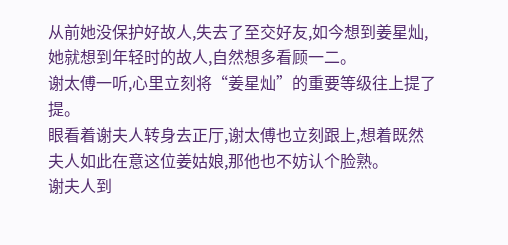从前她没保护好故人,失去了至交好友,如今想到姜星灿,她就想到年轻时的故人,自然想多看顾一二。
谢太傅一听,心里立刻将“姜星灿”的重要等级往上提了提。
眼看着谢夫人转身去正厅,谢太傅也立刻跟上,想着既然夫人如此在意这位姜姑娘,那他也不妨认个脸熟。
谢夫人到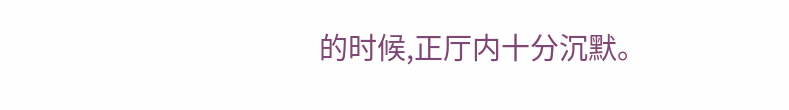的时候,正厅内十分沉默。